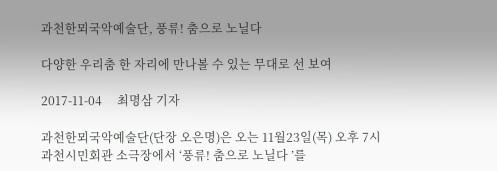과천한뫼국악예술단, 풍류! 춤으로 노닐다

다양한 우리춤 한 자리에 만나볼 수 있는 무대로 선 보여

2017-11-04     최명삼 기자

과천한뫼국악예술단(단장 오은명)은 오는 11월23일(목) 오후 7시 과천시민회관 소극장에서 ‘풍류! 춤으로 노닐다 ’를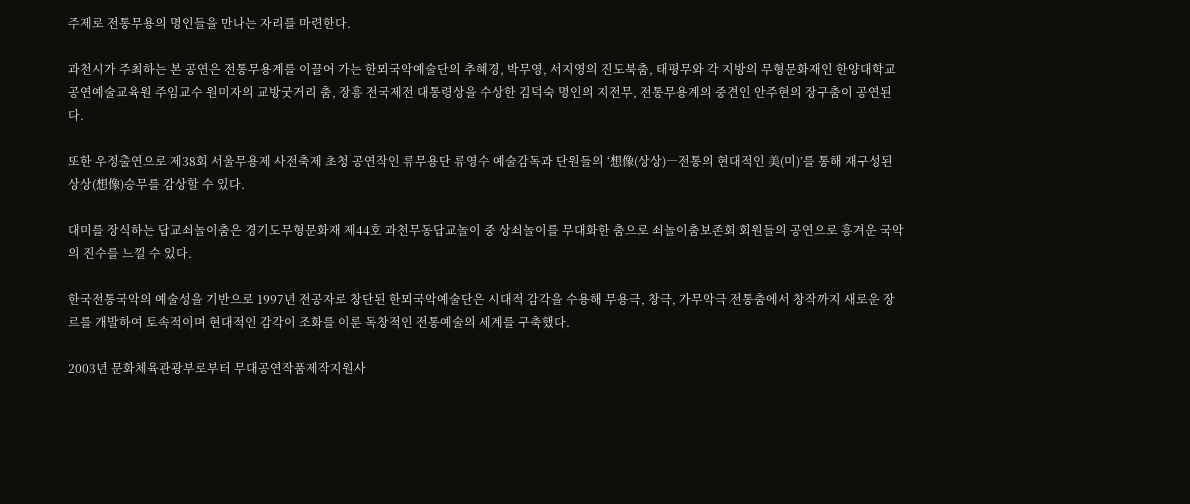주제로 전통무용의 명인들을 만나는 자리를 마련한다.

과천시가 주최하는 본 공연은 전통무용계를 이끌어 가는 한뫼국악예술단의 추혜경, 박무영, 서지영의 진도북춤, 태평무와 각 지방의 무형문화재인 한양대학교 공연예술교육원 주임교수 원미자의 교방굿거리 춤, 장흥 전국제전 대통령상을 수상한 김덕숙 명인의 지전무, 전통무용계의 중견인 안주현의 장구춤이 공연된다.

또한 우정출연으로 제38회 서울무용제 사전축제 초청 공연작인 류무용단 류영수 예술감독과 단원들의 ‘想像(상상)―전통의 현대적인 美(미)’를 통해 재구성된 상상(想像)승무를 감상할 수 있다.

대미를 장식하는 답교쇠놀이춤은 경기도무형문화재 제44호 과천무동답교놀이 중 상쇠놀이를 무대화한 춤으로 쇠놀이춤보존회 회원들의 공연으로 흥겨운 국악의 진수를 느낄 수 있다.

한국전통국악의 예술성을 기반으로 1997년 전공자로 창단된 한뫼국악예술단은 시대적 감각을 수용해 무용극, 창극, 가무악극 전통춤에서 창작까지 새로운 장르를 개발하여 토속적이며 현대적인 감각이 조화를 이룬 독창적인 전통예술의 세계를 구축했다.

2003년 문화체육관광부로부터 무대공연작품제작지원사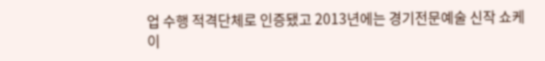업 수행 적격단체로 인증됐고 2013년에는 경기전문예술 신작 쇼케이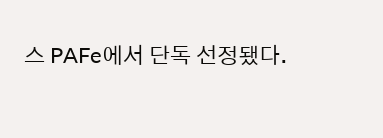스 PAFe에서 단독 선정됐다.